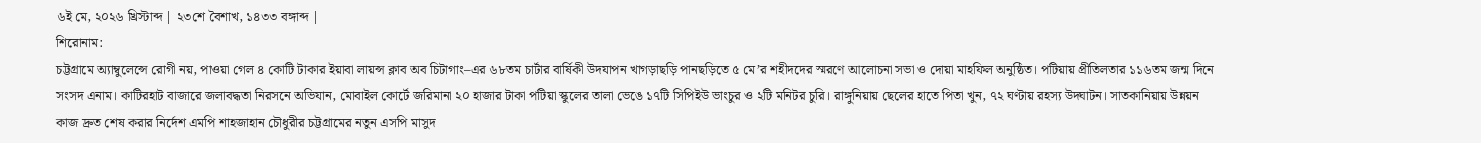৬ই মে, ২০২৬ খ্রিস্টাব্দ | ২৩শে বৈশাখ, ১৪৩৩ বঙ্গাব্দ |
শিরোনাম:
চট্টগ্রামে অ্যাম্বুলেন্সে রোগী নয়, পাওয়া গেল ৪ কোটি টাকার ইয়াবা লায়ন্স ক্লাব অব চিটাগাং–এর ৬৮তম চার্টার বার্ষিকী উদযাপন খাগড়াছড়ি পানছড়িতে ৫ মে’র শহীদদের স্মরণে আলোচনা সভা ও দোয়া মাহফিল অনুষ্ঠিত। পটিয়ায় প্রীতিলতার ১১৬তম জন্ম দিনে সংসদ এনাম। কাটিরহাট বাজারে জলাবদ্ধতা নিরসনে অভিযান, মোবাইল কোর্টে জরিমানা ২০ হাজার টাকা পটিয়া স্কুলের তালা ভেঙে ১৭টি সিপিইউ ভাংচুর ও ২টি মনিটর চুরি। রাঙ্গুনিয়ায় ছেলের হাতে পিতা খুন, ৭২ ঘণ্টায় রহস্য উদ্ঘাটন। সাতকানিয়ায় উন্নয়ন কাজ দ্রুত শেষ করার নির্দেশ এমপি শাহজাহান চৌধুরীর চট্টগ্রামের নতুন এসপি মাসুদ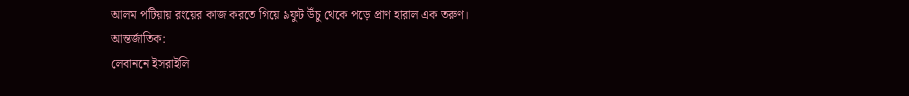আলম পটিয়ায় রংয়ের কাজ করতে গিয়ে ৯ফুট উঁচু থেকে পড়ে প্রাণ হারাল এক তরুণ।
আন্তর্জাতিক:
লেবাননে ইসরাইলি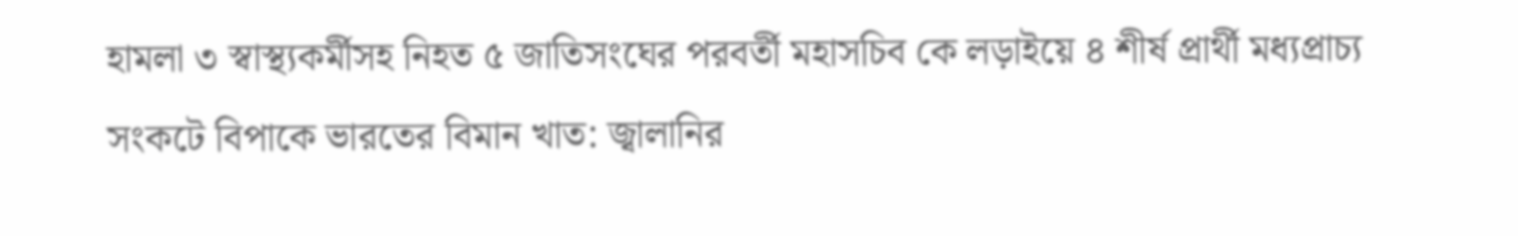হামলা ৩ স্বাস্থ্যকর্মীসহ নিহত ৫ জাতিসংঘের পরবর্তী মহাসচিব কে লড়াইয়ে ৪ শীর্ষ প্রার্থী মধ্যপ্রাচ্য সংকটে বিপাকে ভারতের বিমান খাত: জ্বালানির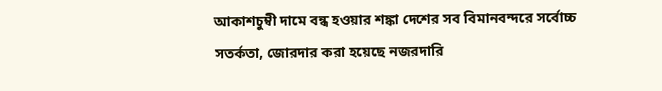আকাশচুম্বী দামে বন্ধ হওয়ার শঙ্কা দেশের সব বিমানবন্দরে সর্বোচ্চ সতর্কতা, জোরদার করা হয়েছে নজরদারি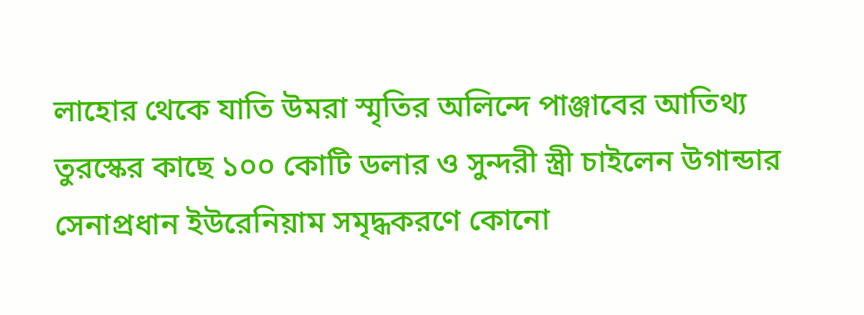লাহোর থেকে যাতি উমরা স্মৃতির অলিন্দে পাঞ্জাবের আতিথ্য তুরস্কের কাছে ১০০ কোটি ডলার ও সুন্দরী স্ত্রী চাইলেন উগান্ডার সেনাপ্রধান ইউরেনিয়াম সমৃদ্ধকরণে কোনো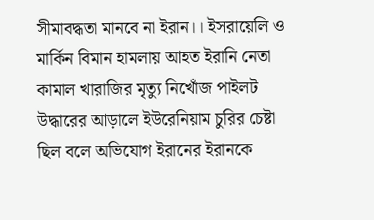সীমাবদ্ধতা মানবে না ইরান।। ইসরায়েলি ও মার্কিন বিমান হামলায় আহত ইরানি নেতা কামাল খারাজির মৃত্যু নিখোঁজ পাইলট উদ্ধারের আড়ালে ইউরেনিয়াম চুরির চেষ্টা ছিল বলে অভিযোগ ইরানের ইরানকে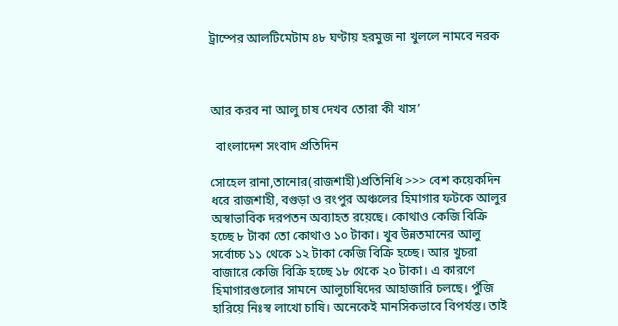ট্রাম্পের আলটিমেটাম ৪৮ ঘণ্টায় হরমুজ না খুললে নামবে নরক



আর করব না আলু চাষ দেখব তোরা কী খাস’

  বাংলাদেশ সংবাদ প্রতিদিন

সোহেল রানা,তানোর(রাজশাহী)প্রতিনিধি >>> বেশ কয়েকদিন ধরে রাজশাহী, বগুড়া ও রংপুর অঞ্চলের হিমাগার ফটকে আলুর অস্বাভাবিক দরপতন অব্যাহত রয়েছে। কোথাও কেজি বিক্রি হচ্ছে ৮ টাকা তো কোথাও ১০ টাকা। খুব উন্নতমানের আলু সর্বোচ্চ ১১ থেকে ১২ টাকা কেজি বিক্রি হচ্ছে। আর খুচরা বাজারে কেজি বিক্রি হচ্ছে ১৮ থেকে ২০ টাকা। এ কারণে হিমাগারগুলোর সামনে আলুচাষিদের আহাজারি চলছে। পুঁজি হারিয়ে নিঃস্ব লাখো চাষি। অনেকেই মানসিকভাবে বিপর্যস্ত। তাই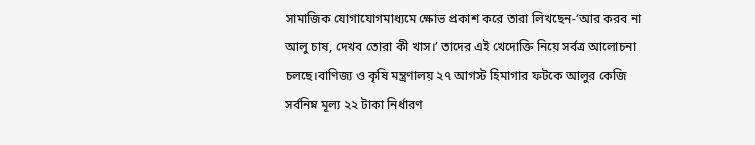সামাজিক যোগাযোগমাধ্যমে ক্ষোভ প্রকাশ করে তারা লিখছেন-‘আর করব না আলু চাষ, দেখব তোরা কী খাস।’ তাদের এই খেদোক্তি নিয়ে সর্বত্র আলোচনা চলছে।বাণিজ্য ও কৃষি মন্ত্রণালয় ২৭ আগস্ট হিমাগার ফটকে আলুর কেজি সর্বনিম্ন মূল্য ২২ টাকা নির্ধারণ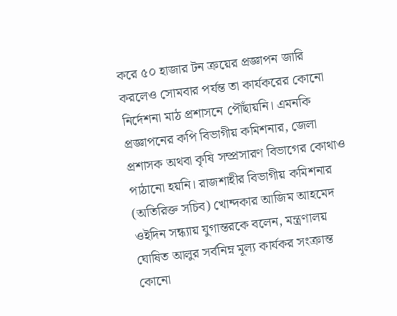করে ৫০ হাজার টন ক্রয়ের প্রজ্ঞাপন জারি করলেও সোমবার পর্যন্ত তা কার্যকরের কোনো নির্দেশনা মাঠ প্রশাসনে পৌঁছায়নি। এমনকি প্রজ্ঞাপনের কপি বিভাগীয় কমিশনার, জেলা প্রশাসক অথবা কৃষি সম্প্রসারণ বিভাগের কোথাও পাঠানো হয়নি। রাজশাহীর বিভাগীয় কমিশনার (অতিরিক্ত সচিব) খোন্দকার আজিম আহমেদ ওইদিন সন্ধ্যায় যুগান্তরকে বলেন, মন্ত্রণালয় ঘোষিত আলুর সর্বনিম্ন মূল্য কার্যকর সংক্রান্ত কোনো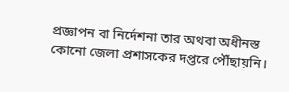প্রজ্ঞাপন বা নির্দেশনা তার অথবা অধীনস্ত কোনো জেলা প্রশাসকের দপ্তরে পৌঁছায়নি।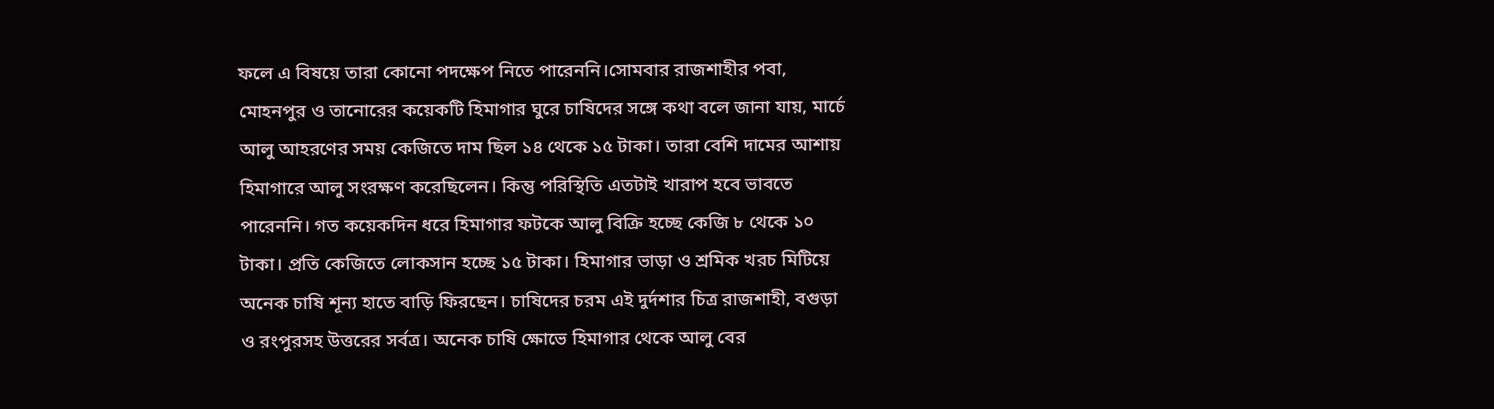ফলে এ বিষয়ে তারা কোনো পদক্ষেপ নিতে পারেননি।সোমবার রাজশাহীর পবা, মোহনপুর ও তানোরের কয়েকটি হিমাগার ঘুরে চাষিদের সঙ্গে কথা বলে জানা যায়, মার্চে আলু আহরণের সময় কেজিতে দাম ছিল ১৪ থেকে ১৫ টাকা। তারা বেশি দামের আশায় হিমাগারে আলু সংরক্ষণ করেছিলেন। কিন্তু পরিস্থিতি এতটাই খারাপ হবে ভাবতে পারেননি। গত কয়েকদিন ধরে হিমাগার ফটকে আলু বিক্রি হচ্ছে কেজি ৮ থেকে ১০ টাকা। প্রতি কেজিতে লোকসান হচ্ছে ১৫ টাকা। হিমাগার ভাড়া ও শ্রমিক খরচ মিটিয়ে অনেক চাষি শূন্য হাতে বাড়ি ফিরছেন। চাষিদের চরম এই দুর্দশার চিত্র রাজশাহী, বগুড়া ও রংপুরসহ উত্তরের সর্বত্র। অনেক চাষি ক্ষোভে হিমাগার থেকে আলু বের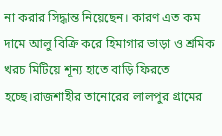না করার সিদ্ধান্ত নিয়েছেন। কারণ এত কম দামে আলু বিক্রি করে হিমাগার ভাড়া ও শ্রমিক খরচ মিটিয়ে শূন্য হাতে বাড়ি ফিরতে হচ্ছে।রাজশাহীর তানোরের লালপুর গ্রামের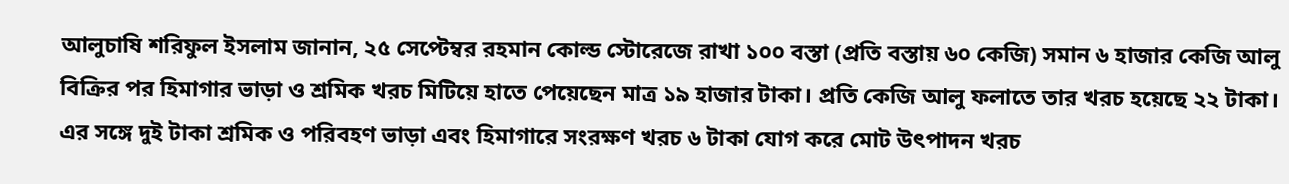আলুচাষি শরিফুল ইসলাম জানান, ২৫ সেপ্টেম্বর রহমান কোল্ড স্টোরেজে রাখা ১০০ বস্তা (প্রতি বস্তায় ৬০ কেজি) সমান ৬ হাজার কেজি আলু বিক্রির পর হিমাগার ভাড়া ও শ্রমিক খরচ মিটিয়ে হাতে পেয়েছেন মাত্র ১৯ হাজার টাকা। প্রতি কেজি আলু ফলাতে তার খরচ হয়েছে ২২ টাকা। এর সঙ্গে দুই টাকা শ্রমিক ও পরিবহণ ভাড়া এবং হিমাগারে সংরক্ষণ খরচ ৬ টাকা যোগ করে মোট উৎপাদন খরচ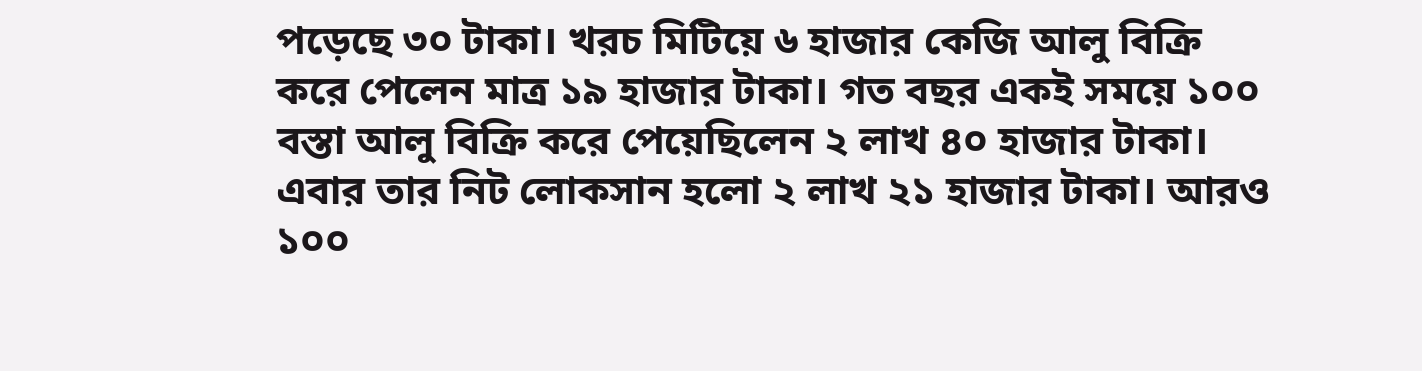পড়েছে ৩০ টাকা। খরচ মিটিয়ে ৬ হাজার কেজি আলু বিক্রি করে পেলেন মাত্র ১৯ হাজার টাকা। গত বছর একই সময়ে ১০০ বস্তা আলু বিক্রি করে পেয়েছিলেন ২ লাখ ৪০ হাজার টাকা। এবার তার নিট লোকসান হলো ২ লাখ ২১ হাজার টাকা। আরও ১০০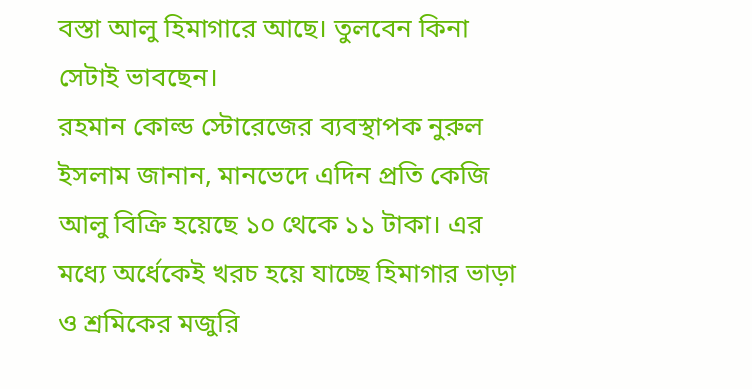বস্তা আলু হিমাগারে আছে। তুলবেন কিনা সেটাই ভাবছেন।
রহমান কোল্ড স্টোরেজের ব্যবস্থাপক নুরুল ইসলাম জানান, মানভেদে এদিন প্রতি কেজি আলু বিক্রি হয়েছে ১০ থেকে ১১ টাকা। এর মধ্যে অর্ধেকেই খরচ হয়ে যাচ্ছে হিমাগার ভাড়া ও শ্রমিকের মজুরি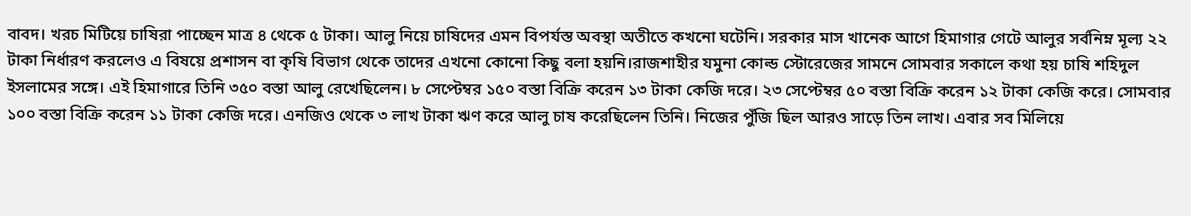বাবদ। খরচ মিটিয়ে চাষিরা পাচ্ছেন মাত্র ৪ থেকে ৫ টাকা। আলু নিয়ে চাষিদের এমন বিপর্যস্ত অবস্থা অতীতে কখনো ঘটেনি। সরকার মাস খানেক আগে হিমাগার গেটে আলুর সর্বনিম্ন মূল্য ২২ টাকা নির্ধারণ করলেও এ বিষয়ে প্রশাসন বা কৃষি বিভাগ থেকে তাদের এখনো কোনো কিছু বলা হয়নি।রাজশাহীর যমুনা কোল্ড স্টোরেজের সামনে সোমবার সকালে কথা হয় চাষি শহিদুল ইসলামের সঙ্গে। এই হিমাগারে তিনি ৩৫০ বস্তা আলু রেখেছিলেন। ৮ সেপ্টেম্বর ১৫০ বস্তা বিক্রি করেন ১৩ টাকা কেজি দরে। ২৩ সেপ্টেম্বর ৫০ বস্তা বিক্রি করেন ১২ টাকা কেজি করে। সোমবার ১০০ বস্তা বিক্রি করেন ১১ টাকা কেজি দরে। এনজিও থেকে ৩ লাখ টাকা ঋণ করে আলু চাষ করেছিলেন তিনি। নিজের পুঁজি ছিল আরও সাড়ে তিন লাখ। এবার সব মিলিয়ে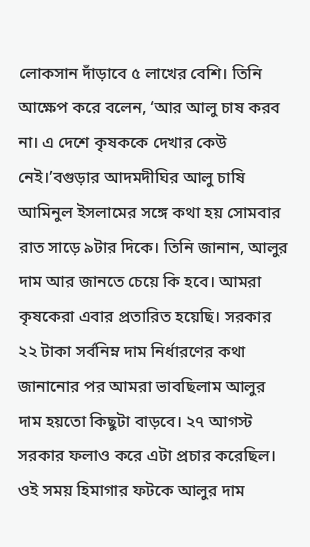লোকসান দাঁড়াবে ৫ লাখের বেশি। তিনি আক্ষেপ করে বলেন, ‘আর আলু চাষ করব না। এ দেশে কৃষককে দেখার কেউ নেই।’বগুড়ার আদমদীঘির আলু চাষি আমিনুল ইসলামের সঙ্গে কথা হয় সোমবার রাত সাড়ে ৯টার দিকে। তিনি জানান, আলুর দাম আর জানতে চেয়ে কি হবে। আমরা কৃষকেরা এবার প্রতারিত হয়েছি। সরকার ২২ টাকা সর্বনিম্ন দাম নির্ধারণের কথা জানানোর পর আমরা ভাবছিলাম আলুর দাম হয়তো কিছুটা বাড়বে। ২৭ আগস্ট সরকার ফলাও করে এটা প্রচার করেছিল। ওই সময় হিমাগার ফটকে আলুর দাম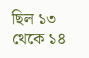ছিল ১৩ থেকে ১৪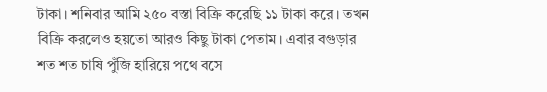টাকা। শনিবার আমি ২৫০ বস্তা বিক্রি করেছি ১১ টাকা করে। তখন বিক্রি করলেও হয়তো আরও কিছু টাকা পেতাম। এবার বগুড়ার শত শত চাষি পুঁজি হারিয়ে পথে বসে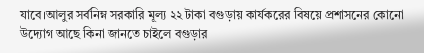যাবে।আলুর সর্বনিম্ন সরকারি মূল্য ২২ টাকা বগুড়ায় কার্যকরের বিষয়ে প্রশাসনের কোনো উদ্যোগ আছে কিনা জানতে চাইলে বগুড়ার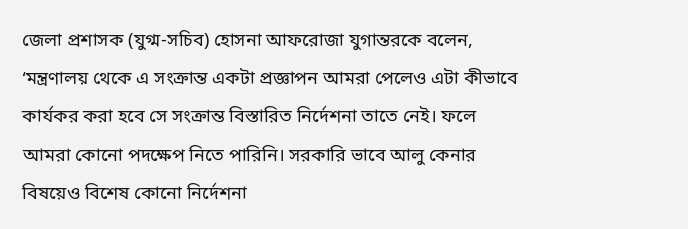জেলা প্রশাসক (যুগ্ম-সচিব) হোসনা আফরোজা যুগান্তরকে বলেন, ‘মন্ত্রণালয় থেকে এ সংক্রান্ত একটা প্রজ্ঞাপন আমরা পেলেও এটা কীভাবে কার্যকর করা হবে সে সংক্রান্ত বিস্তারিত নির্দেশনা তাতে নেই। ফলে আমরা কোনো পদক্ষেপ নিতে পারিনি। সরকারি ভাবে আলু কেনার বিষয়েও বিশেষ কোনো নির্দেশনা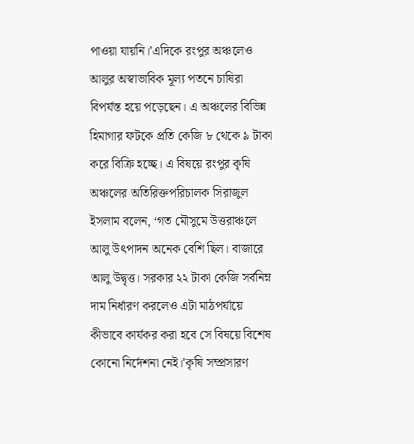পাওয়া যায়নি।’এদিকে রংপুর অঞ্চলেও আলুর অস্বাভাবিক মূল্য পতনে চাষিরা বিপর্যস্ত হয়ে পড়েছেন। এ অঞ্চলের বিভিন্ন হিমাগার ফটকে প্রতি কেজি ৮ থেকে ৯ টাকা করে বিক্রি হচ্ছে। এ বিষয়ে রংপুর কৃষি অঞ্চলের অতিরিক্তপরিচালক সিরাজুল ইসলাম বলেন, ‘গত মৌসুমে উত্তরাঞ্চলে আলু উৎপাদন অনেক বেশি ছিল। বাজারে আলু উদ্বৃত্ত। সরকার ২২ টাকা কেজি সর্বনিম্ন দাম নির্ধারণ করলেও এটা মাঠপর্যায়ে কীভাবে কার্যকর করা হবে সে বিষয়ে বিশেষ কোনো নির্দেশনা নেই।’কৃষি সম্প্রসারণ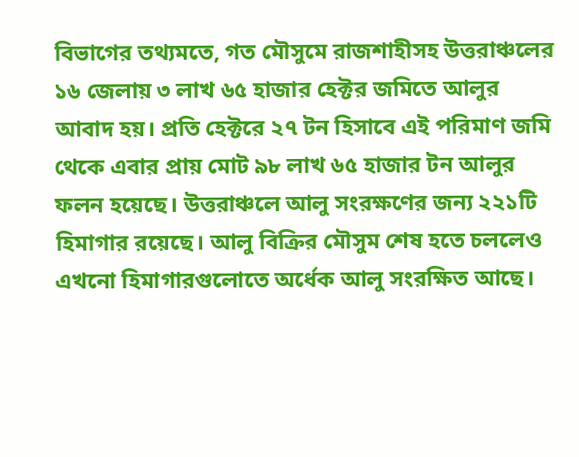বিভাগের তথ্যমতে, গত মৌসুমে রাজশাহীসহ উত্তরাঞ্চলের ১৬ জেলায় ৩ লাখ ৬৫ হাজার হেক্টর জমিতে আলুর আবাদ হয়। প্রতি হেক্টরে ২৭ টন হিসাবে এই পরিমাণ জমি থেকে এবার প্রায় মোট ৯৮ লাখ ৬৫ হাজার টন আলুর ফলন হয়েছে। উত্তরাঞ্চলে আলু সংরক্ষণের জন্য ২২১টি হিমাগার রয়েছে। আলু বিক্রির মৌসুম শেষ হতে চললেও এখনো হিমাগারগুলোতে অর্ধেক আলু সংরক্ষিত আছে।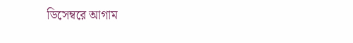ডিসেম্বরে আগাম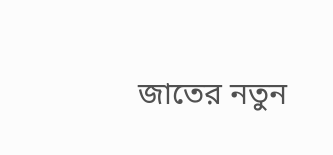জাতের নতুন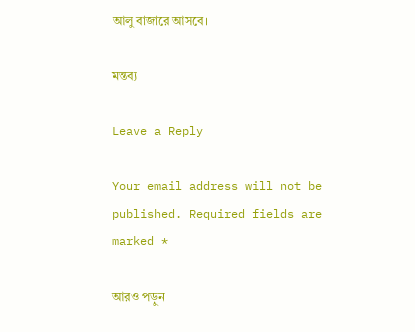আলু বাজারে আসবে।

মন্তব্য

Leave a Reply

Your email address will not be published. Required fields are marked *

আরও পড়ুন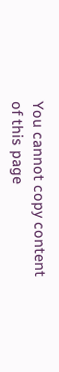You cannot copy content of this page